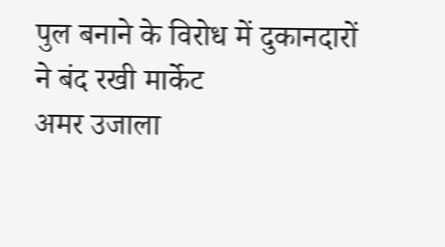पुल बनाने के विरोध में दुकानदारों ने बंद रखी मार्केट
अमर उजाला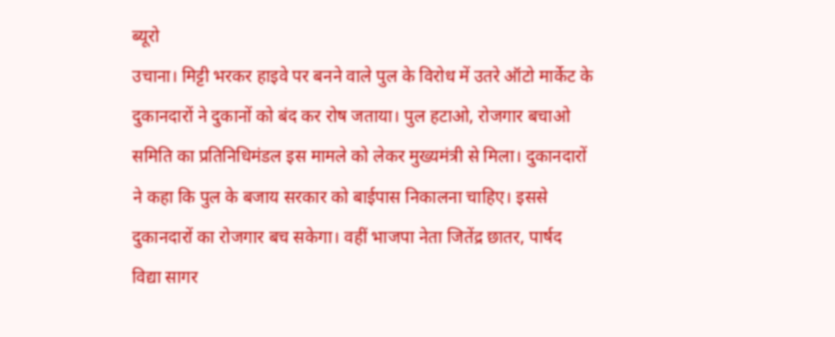ब्यूरो
उचाना। मिट्टी भरकर हाइवे पर बनने वाले पुल के विरोध में उतरे ऑटो मार्केट के दुकानदारों ने दुकानों को बंद कर रोष जताया। पुल हटाओ, रोजगार बचाओ समिति का प्रतिनिधिमंडल इस मामले को लेकर मुख्यमंत्री से मिला। दुकानदारों ने कहा कि पुल के बजाय सरकार को बाईपास निकालना चाहिए। इससे दुकानदारों का रोजगार बच सकेगा। वहीं भाजपा नेता जितेंद्र छातर, पार्षद विद्या सागर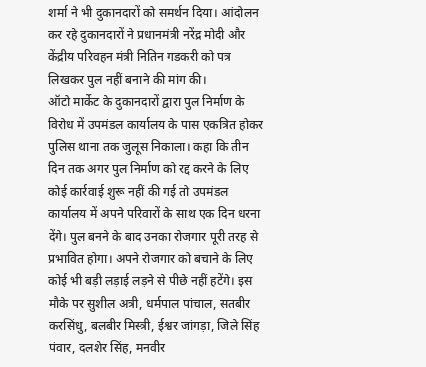शर्मा ने भी दुकानदारों को समर्थन दिया। आंदोलन कर रहे दुकानदारों ने प्रधानमंत्री नरेंद्र मोदी और केंद्रीय परिवहन मंत्री नितिन गडकरी को पत्र लिखकर पुल नहीं बनाने की मांग की।
ऑटो मार्केट के दुकानदारों द्वारा पुल निर्माण के विरोध में उपमंडल कार्यालय के पास एकत्रित होकर पुलिस थाना तक जुलूस निकाला। कहा कि तीन दिन तक अगर पुल निर्माण को रद्द करने के लिए कोई कार्रवाई शुरू नहीं की गई तो उपमंडल कार्यालय में अपने परिवारों के साथ एक दिन धरना देंगे। पुल बनने के बाद उनका रोजगार पूरी तरह से प्रभावित होगा। अपने रोजगार को बचाने के लिए कोई भी बड़ी लड़ाई लड़ने से पीछे नहीं हटेंगे। इस मौके पर सुशील अत्री, धर्मपाल पांचाल, सतबीर करसिंधु, बलबीर मिस्त्री, ईश्वर जांगड़ा, जिले सिंह पंवार, दलशेर सिंह, मनवीर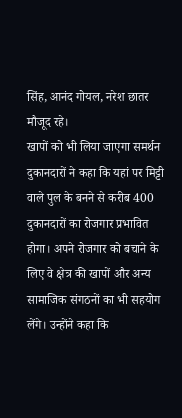सिंह, आनंद गोयल, नरेश छातर मौजूद रहे।
खापों को भी लिया जाएगा समर्थन
दुकानदारों ने कहा कि यहां पर मिट्टी वाले पुल के बनने से करीब 400 दुकानदारों का रोजगार प्रभावित होगा। अपने रोजगार को बचाने के लिए वे क्षेत्र की खापों और अन्य सामाजिक संगठनों का भी सहयोग लेंगे। उन्होंने कहा कि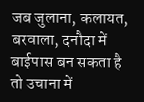जब जुलाना, कलायत, बरवाला, दनौदा में बाईपास बन सकता है तो उचाना में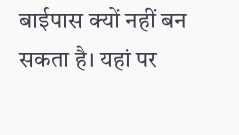बाईपास क्यों नहीं बन सकता है। यहां पर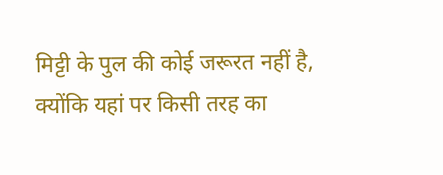मिट्टी के पुल की कोई जरूरत नहीं है, क्योंकि यहां पर किसी तरह का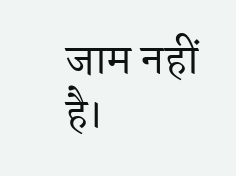जाम नहीं है।